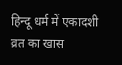हिन्दू धर्म में एकादशी व्रत का खास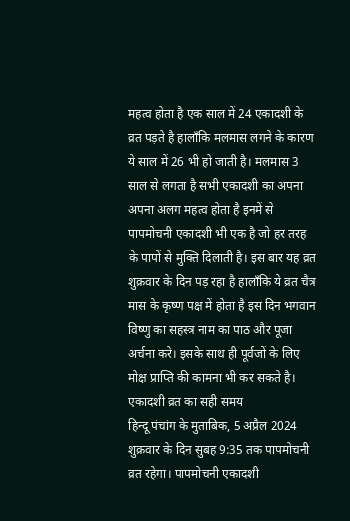महत्व होता है एक साल में 24 एकादशी के व्रत पड़ते है हालाँकि मलमास लगने के कारण ये साल में 26 भी हो जाती है। मलमास 3 साल से लगता है सभी एकादशी का अपना अपना अलग महत्व होता है इनमें से पापमोचनी एकादशी भी एक है जो हर तरह के पापों से मुक्ति दिलाती है। इस बार यह व्रत शुक्रवार के दिन पड़ रहा है हालाँकि ये व्रत चैत्र मास के कृष्ण पक्ष में होता है इस दिन भगवान विष्णु का सहस्त्र नाम का पाठ और पूजा अर्चना करे। इसके साथ ही पूर्वजों के लिए मोक्ष प्राप्ति की कामना भी कर सकते है।
एकादशी व्रत का सही समय
हिन्दू पंचांग के मुताबिक, 5 अप्रैल 2024 शुक्रवार के दिन सुबह 9:35 तक पापमोचनी व्रत रहेगा। पापमोचनी एकादशी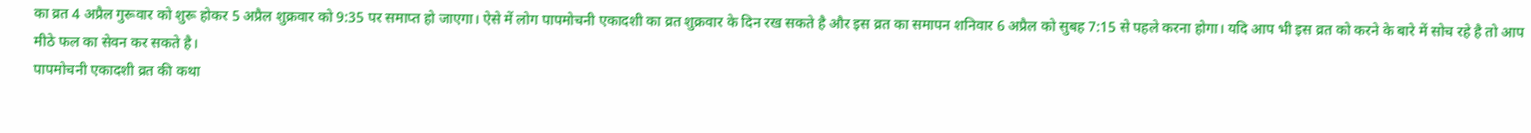का व्रत 4 अप्रैल गुरूवार को शुरू होकर 5 अप्रैल शुक्रवार को 9:35 पर समाप्त हो जाएगा। ऐसे में लोग पापमोचनी एकादशी का व्रत शुक्रवार के दिन रख सकते है और इस व्रत का समापन शनिवार 6 अप्रैल को सुबह 7:15 से पहले करना होगा। यदि आप भी इस व्रत को करने के बारे में सोच रहे है तो आप मीठे फल का सेवन कर सकते है।
पापमोचनी एकादशी व्रत की कथा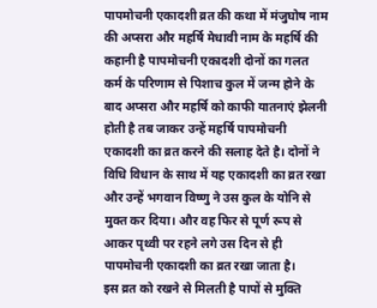पापमोचनी एकादशी व्रत की कथा में मंजुघोष नाम की अप्सरा और महर्षि मेधावी नाम के महर्षि की कहानी है पापमोचनी एकादशी दोनों का गलत कर्म के परिणाम से पिशाच कुल में जन्म होने के बाद अप्सरा और महर्षि को काफी यातनाएं झेलनी होती है तब जाकर उन्हें महर्षि पापमोचनी एकादशी का व्रत करने की सलाह देते है। दोनों ने विधि विधान के साथ में यह एकादशी का व्रत रखा और उन्हें भगवान विष्णु ने उस कुल के योनि से मुक्त कर दिया। और वह फिर से पूर्ण रूप से आकर पृथ्वी पर रहने लगे उस दिन से ही पापमोचनी एकादशी का व्रत रखा जाता है।
इस व्रत को रखने से मिलती है पापों से मुक्ति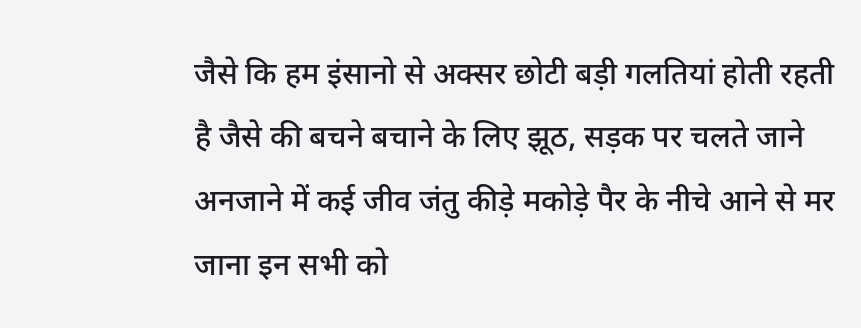जैसे कि हम इंसानो से अक्सर छोटी बड़ी गलतियां होती रहती है जैसे की बचने बचाने के लिए झूठ, सड़क पर चलते जाने अनजाने में कई जीव जंतु कीड़े मकोड़े पैर के नीचे आने से मर जाना इन सभी को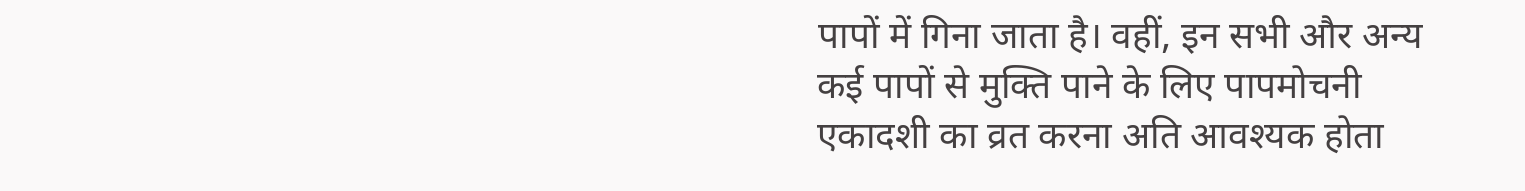पापों में गिना जाता है। वहीं, इन सभी और अन्य कई पापों से मुक्ति पाने के लिए पापमोचनी एकादशी का व्रत करना अति आवश्यक होता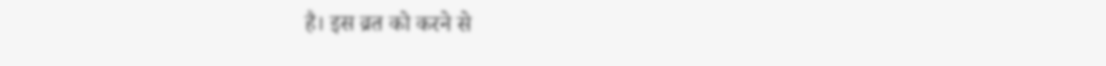है। इस व्रत को करने से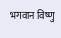भगवान विष्णु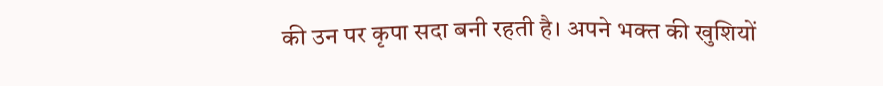की उन पर कृपा सदा बनी रहती है। अपने भक्त की खुशियों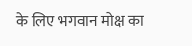के लिए भगवान मोक्ष का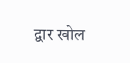द्वार खोल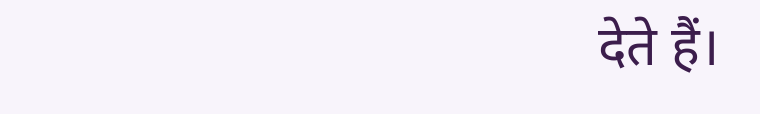देते हैं।